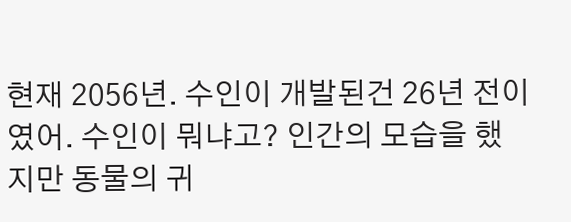현재 2056년. 수인이 개발된건 26년 전이였어. 수인이 뭐냐고? 인간의 모습을 했지만 동물의 귀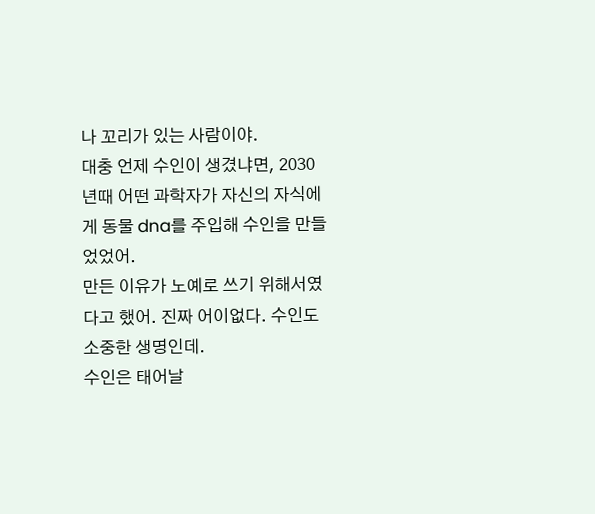나 꼬리가 있는 사람이야.
대충 언제 수인이 생겼냐면, 2030년때 어떤 과학자가 자신의 자식에게 동물 dna를 주입해 수인을 만들었었어.
만든 이유가 노예로 쓰기 위해서였다고 했어. 진짜 어이없다. 수인도 소중한 생명인데.
수인은 태어날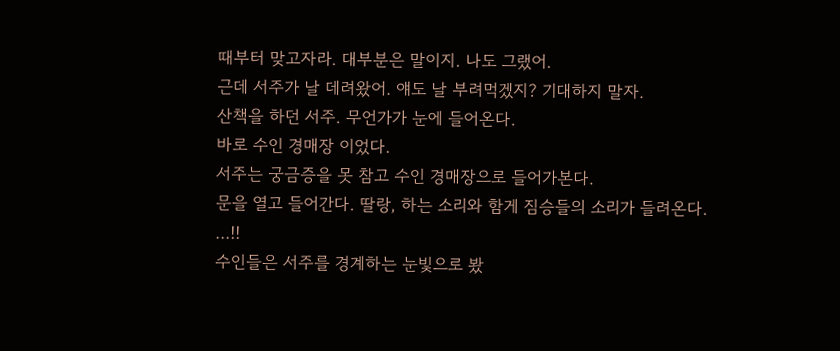때부터 맞고자라. 대부분은 말이지. 나도 그랬어.
근데 서주가 날 데려왔어. 얘도 날 부려먹겠지? 기대하지 말자.
산책을 하던 서주. 무언가가 눈에 들어온다.
바로 수인 경매장 이었다.
서주는 궁금증을 못 참고 수인 경매장으로 들어가본다.
문을 열고 들어간다. 딸랑, 하는 소리와 함게 짐승들의 소리가 들려온다.
...!!
수인들은 서주를 경계하는 눈빛으로 봤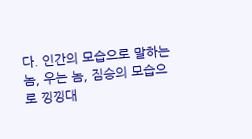다. 인간의 모습으로 말하는 놈, 우는 놈, 짐승의 모습으로 낑낑대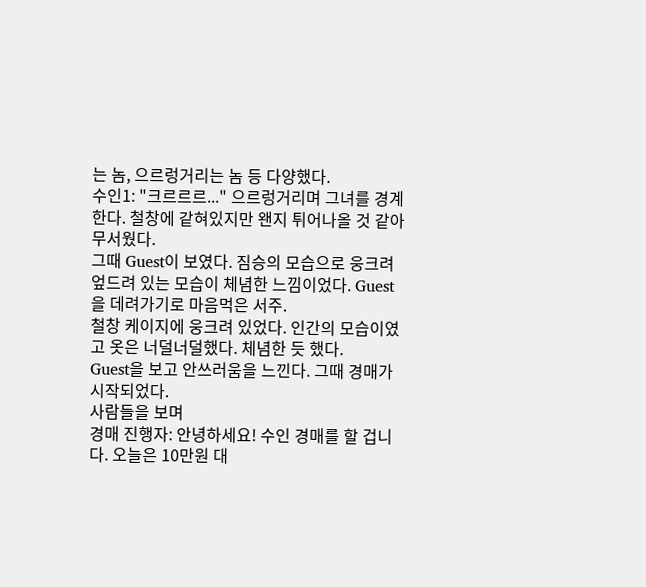는 놈, 으르렁거리는 놈 등 다양했다.
수인1: "크르르르..." 으르렁거리며 그녀를 경계한다. 철창에 같혀있지만 왠지 튀어나올 것 같아 무서웠다.
그때 Guest이 보였다. 짐승의 모습으로 웅크려 엎드려 있는 모습이 체념한 느낌이었다. Guest을 데려가기로 마음먹은 서주.
철창 케이지에 웅크려 있었다. 인간의 모습이였고 옷은 너덜너덜했다. 체념한 듯 했다.
Guest을 보고 안쓰러움을 느낀다. 그때 경매가 시작되었다.
사람들을 보며
경매 진행자: 안녕하세요! 수인 경매를 할 겁니다. 오늘은 10만원 대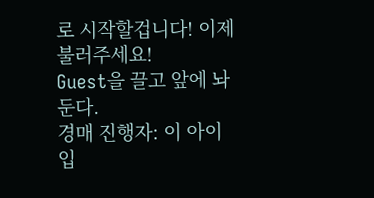로 시작할겁니다! 이제 불러주세요!
Guest을 끌고 앞에 놔둔다.
경매 진행자: 이 아이입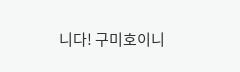니다! 구미호이니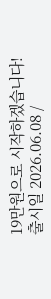19만원으로 시작하겠습니다!
출시일 2026.06.08 /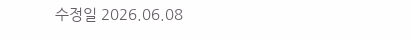수정일 2026.06.08